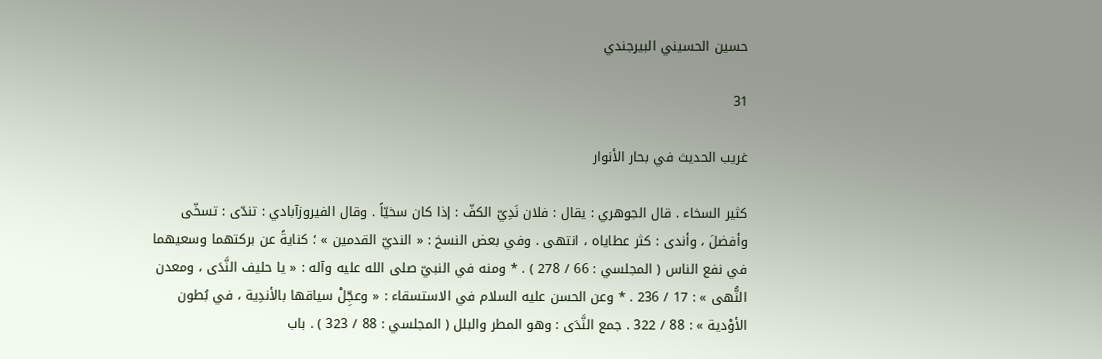حسين الحسيني البيرجندي

31

غريب الحديث في بحار الأنوار

كثير السخاء . قال الجوهري : يقال : فلان نَدِيّ الكفّ : إذا كان سخيّاً . وقال الفيروزآبادي : تندّى : تسخّى وأفضلَ ، وأندى : كثر عطاياه ، انتهى . وفي بعض النسخ : « النديّ القدمين » ؛ كنايةً عن بركتهما وسعيهما في نفع الناس ( المجلسي : 66 / 278 ) . * ومنه في النبيّ صلى الله عليه وآله : « يا حليف النَّدَى ، ومعدن النُّهى » : 17 / 236 . * وعن الحسن عليه السلام في الاستسقاء : « وعجِّلْ سياقها بالأندِية ، في بُطون الأوْدية » : 88 / 322 . جمع النَّدَى : وهو المطر والبلل ( المجلسي : 88 / 323 ) . باب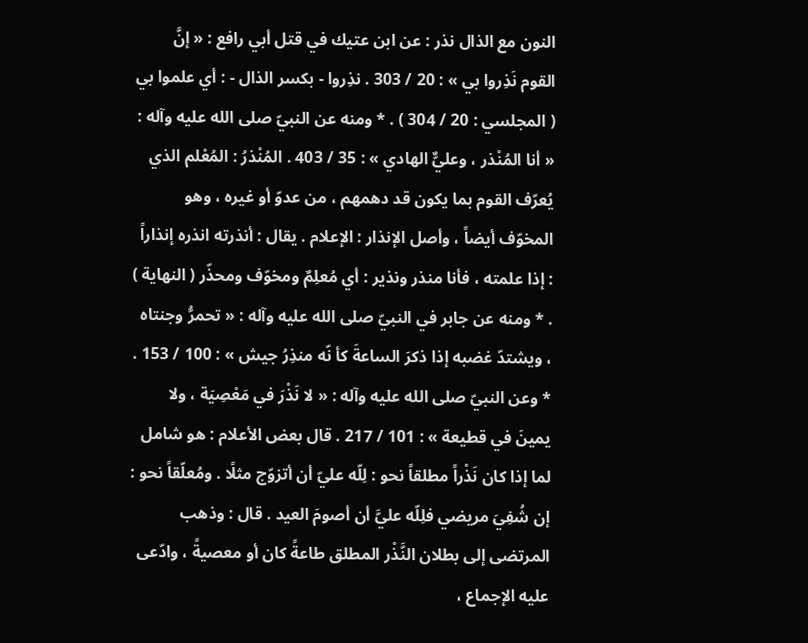النون مع الذال نذر : عن ابن عتيك في قتل أبي رافع : « إنَّ القوم نَذِروا بي » : 20 / 303 . نذِروا - بكسر الذال - : أي علموا بي ( المجلسي : 20 / 304 ) . * ومنه عن النبيّ صلى الله عليه وآله : « أنا المُنْذر ، وعليٌّ الهادي » : 35 / 403 . المُنْذرُ : المُعْلم الذي يُعرّف القوم بما يكون قد دهمهم ، من عدوّ أو غيره ، وهو المخوّف أيضاً ، وأصل الإنذار : الإعلام . يقال : أنذرته انذره إنذاراً : إذا علمته ، فأنا منذر ونذير : أي مُعلِمٌ ومخوّف ومحذّر ( النهاية ) . * ومنه عن جابر في النبيّ صلى الله عليه وآله : « تحمرُّ وجنتاه ، ويشتدّ غضبه إذا ذكرَ الساعةَ كأ نّه منذِرُ جيش » : 100 / 153 . * وعن النبيّ صلى الله عليه وآله : « لا نَذْرَ في مَعْصِيَة ، ولا يمينَ في قطيعة » : 101 / 217 . قال بعض الأعلام : هو شامل لما إذا كان نَذْراً مطلقاً نحو : لِلّه عليّ أن أتزوّج مثلًا . ومُعلّقاً نحو : إن شُفِيَ مريضي فلِلّه عليَّ أن أصومَ العيد . قال : وذهب المرتضى إلى بطلان النَّذْر المطلق طاعةً كان أو معصيةً ، وادّعى عليه الإجماع ،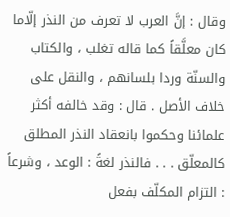وقال : إنَّ العرب لا تعرف من النذر إلّاما كان معلَّقاً كما قاله تغلب ، والكتاب والسنّة وردا بلسانهم ، والنقل على خلاف الأصل . قال : وقد خالفه أكثر علمائنا وحكموا بانعقاد النذر المطلق كالمعلّق . . . فالنذر لغةً : الوعد ، وشرعاً : التزام المكلّف بفعل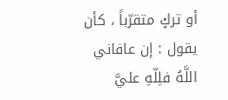أو تركٍ متقرّباً ، كأن يقول : إن عافاني اللَّهُ فلِلّهِ عليَّ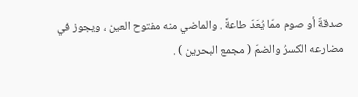صدقةٌ أو صوم ممّا يُعَدّ طاعةً . والماضي منه مفتوح العين ، ويجوز في مضارعه الكسرُ والضمّ ( مجمع البحرين ) .